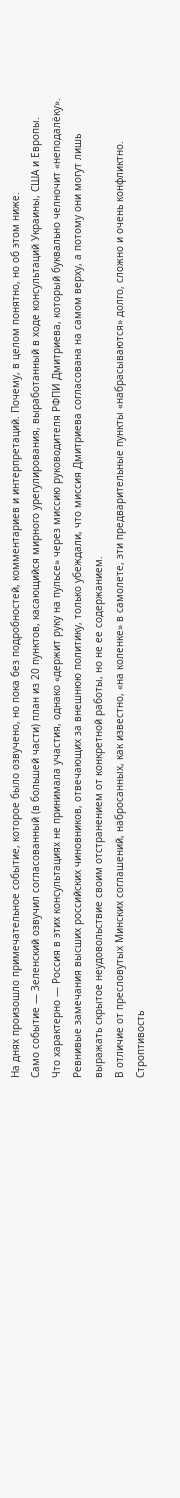На днях произошло примечательное событие, которое было озвучено, но пока без подробностей, комментариев и интерпретаций. Почему, в целом понятно, но об этом ниже.
Само событие — Зеленский озвучил согласованный (в большей части) план из 20 пунктов, касающийся мирного урегулирования, выработанный в ходе консультаций Украины, США и Европы. Что характерно — Россия в этих консультациях не принимала участия, однако «держит руку на пульсе» через миссию руководителя РФПИ Дмитриева, который буквально челночит «неподалёку». Ревнивые замечания высших российских чиновников, отвечающих за внешнюю политику, только убеждали, что миссия Дмитриева согласована на самом верху, а потому они могут лишь выражать скрытое неудовольствие своим отстранением от конкретной работы, но не ее содержанием.
В отличие от пресловутых Минских соглашений, набросанных, как известно, «на коленке» в самолете, эти предварительные пункты «набрасываются» долго, сложно и очень конфликтно. Строптивость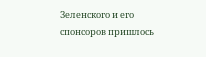Зеленского и его спонсоров пришлось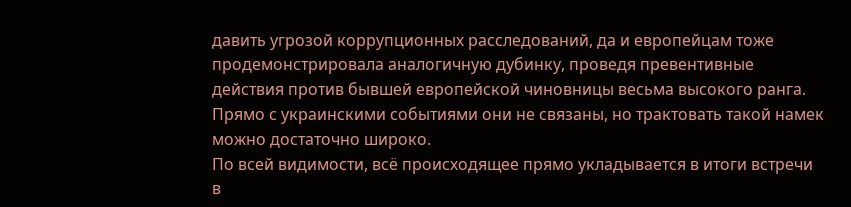давить угрозой коррупционных расследований, да и европейцам тоже продемонстрировала аналогичную дубинку, проведя превентивные действия против бывшей европейской чиновницы весьма высокого ранга. Прямо с украинскими событиями они не связаны, но трактовать такой намек можно достаточно широко.
По всей видимости, всё происходящее прямо укладывается в итоги встречи в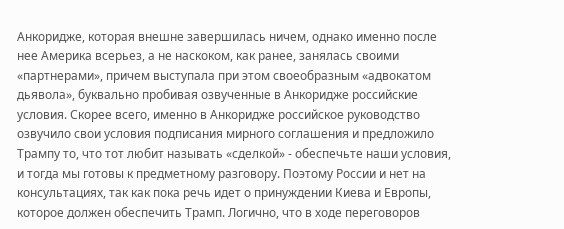Анкоридже, которая внешне завершилась ничем, однако именно после нее Америка всерьез, а не наскоком, как ранее, занялась своими «партнерами», причем выступала при этом своеобразным «адвокатом дьявола», буквально пробивая озвученные в Анкоридже российские условия. Скорее всего, именно в Анкоридже российское руководство озвучило свои условия подписания мирного соглашения и предложило Трампу то, что тот любит называть «сделкой» - обеспечьте наши условия, и тогда мы готовы к предметному разговору. Поэтому России и нет на консультациях, так как пока речь идет о принуждении Киева и Европы, которое должен обеспечить Трамп. Логично, что в ходе переговоров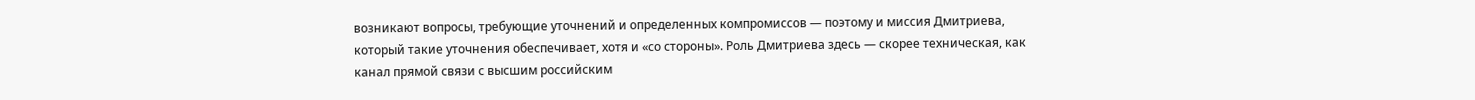возникают вопросы, требующие уточнений и определенных компромиссов — поэтому и миссия Дмитриева, который такие уточнения обеспечивает, хотя и «со стороны». Роль Дмитриева здесь — скорее техническая, как канал прямой связи с высшим российским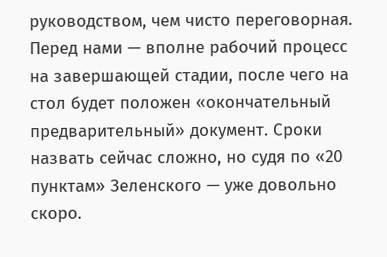руководством, чем чисто переговорная.
Перед нами — вполне рабочий процесс на завершающей стадии, после чего на стол будет положен «окончательный предварительный» документ. Сроки назвать сейчас сложно, но судя по «20 пунктам» Зеленского — уже довольно скоро.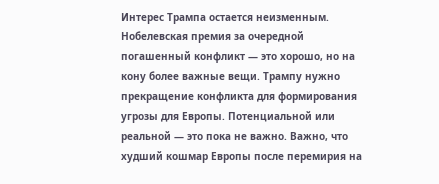Интерес Трампа остается неизменным. Нобелевская премия за очередной погашенный конфликт — это хорошо, но на кону более важные вещи. Трампу нужно прекращение конфликта для формирования угрозы для Европы. Потенциальной или реальной — это пока не важно. Важно, что худший кошмар Европы после перемирия на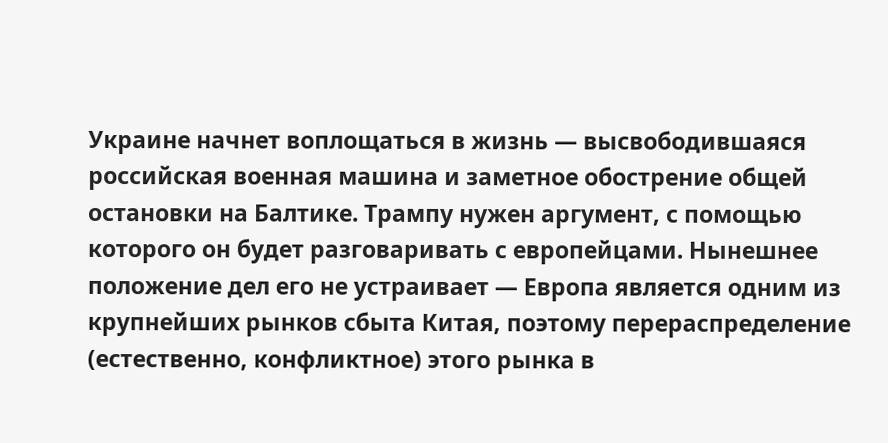Украине начнет воплощаться в жизнь — высвободившаяся российская военная машина и заметное обострение общей остановки на Балтике. Трампу нужен аргумент, с помощью которого он будет разговаривать с европейцами. Нынешнее положение дел его не устраивает — Европа является одним из крупнейших рынков сбыта Китая, поэтому перераспределение (естественно, конфликтное) этого рынка в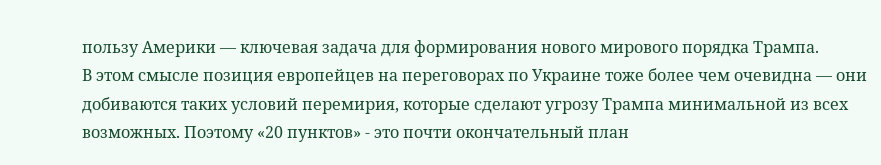пользу Америки — ключевая задача для формирования нового мирового порядка Трампа.
В этом смысле позиция европейцев на переговорах по Украине тоже более чем очевидна — они добиваются таких условий перемирия, которые сделают угрозу Трампа минимальной из всех возможных. Поэтому «20 пунктов» - это почти окончательный план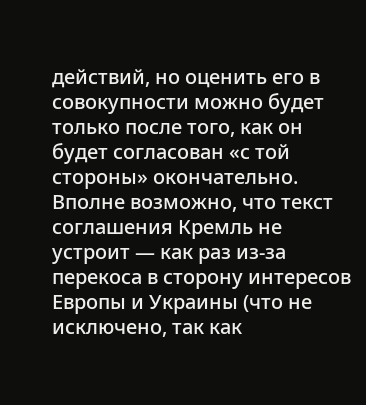действий, но оценить его в совокупности можно будет только после того, как он будет согласован «с той стороны» окончательно. Вполне возможно, что текст соглашения Кремль не устроит — как раз из-за перекоса в сторону интересов Европы и Украины (что не исключено, так как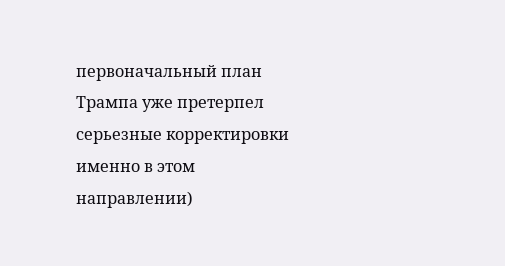первоначальный план Трампа уже претерпел серьезные корректировки именно в этом направлении)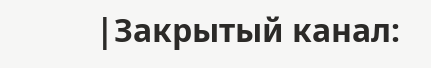|Закрытый канал: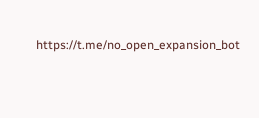https://t.me/no_open_expansion_bot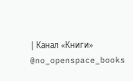| Канал «Книги» @no_openspace_books